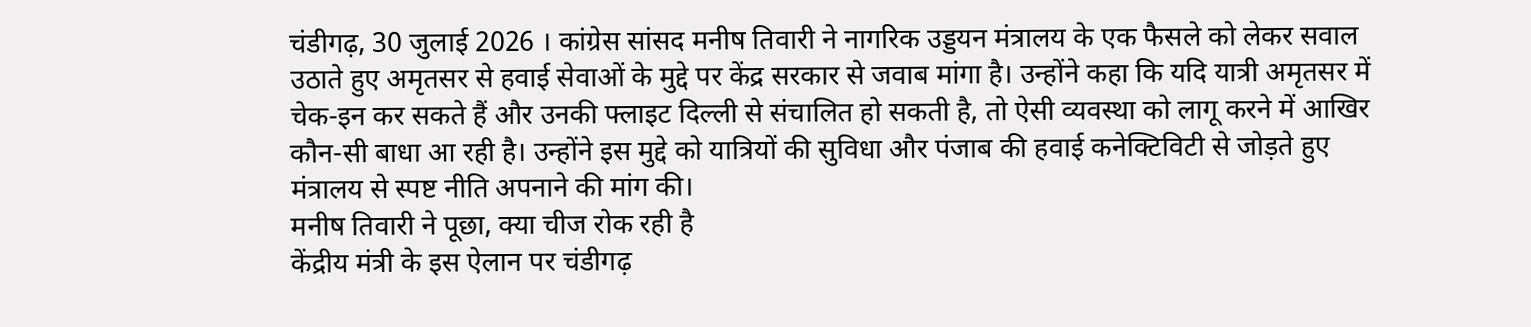चंडीगढ़, 30 जुलाई 2026 । कांग्रेस सांसद मनीष तिवारी ने नागरिक उड्डयन मंत्रालय के एक फैसले को लेकर सवाल उठाते हुए अमृतसर से हवाई सेवाओं के मुद्दे पर केंद्र सरकार से जवाब मांगा है। उन्होंने कहा कि यदि यात्री अमृतसर में चेक-इन कर सकते हैं और उनकी फ्लाइट दिल्ली से संचालित हो सकती है, तो ऐसी व्यवस्था को लागू करने में आखिर कौन-सी बाधा आ रही है। उन्होंने इस मुद्दे को यात्रियों की सुविधा और पंजाब की हवाई कनेक्टिविटी से जोड़ते हुए मंत्रालय से स्पष्ट नीति अपनाने की मांग की।
मनीष तिवारी ने पूछा, क्या चीज रोक रही है
केंद्रीय मंत्री के इस ऐलान पर चंडीगढ़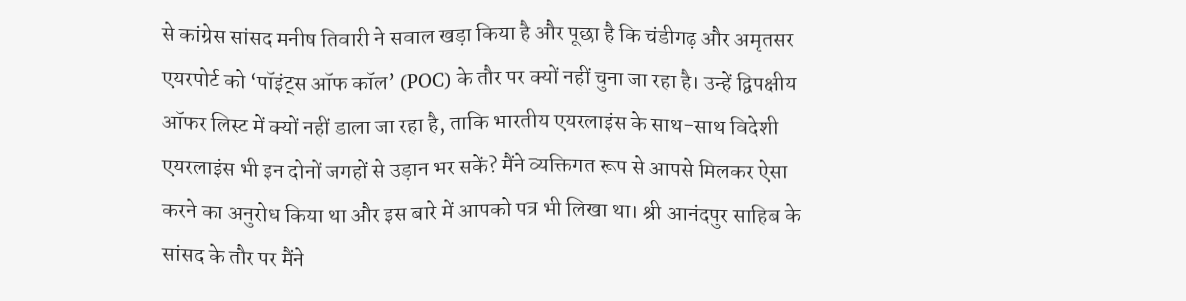से कांग्रेस सांसद मनीष तिवारी ने सवाल खड़ा किया है और पूछा है कि चंडीगढ़ और अमृतसर एयरपोर्ट को ‘पॉइंट्स ऑफ कॉल’ (POC) के तौर पर क्यों नहीं चुना जा रहा है। उन्हें द्विपक्षीय ऑफर लिस्ट में क्यों नहीं डाला जा रहा है, ताकि भारतीय एयरलाइंस के साथ-साथ विदेशी एयरलाइंस भी इन दोनों जगहों से उड़ान भर सकें? मैंने व्यक्तिगत रूप से आपसे मिलकर ऐसा करने का अनुरोध किया था और इस बारे में आपको पत्र भी लिखा था। श्री आनंदपुर साहिब के सांसद के तौर पर मैंने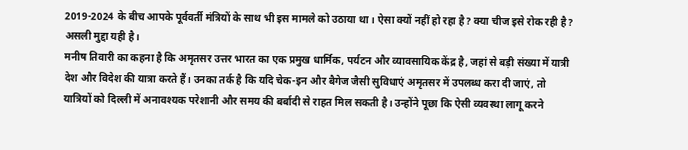2019-2024 के बीच आपके पूर्ववर्ती मंत्रियों के साथ भी इस मामले को उठाया था। ऐसा क्यों नहीं हो रहा है? क्या चीज इसे रोक रही है? असली मुद्दा यही है।
मनीष तिवारी का कहना है कि अमृतसर उत्तर भारत का एक प्रमुख धार्मिक, पर्यटन और व्यावसायिक केंद्र है, जहां से बड़ी संख्या में यात्री देश और विदेश की यात्रा करते हैं। उनका तर्क है कि यदि चेक-इन और बैगेज जैसी सुविधाएं अमृतसर में उपलब्ध करा दी जाएं, तो यात्रियों को दिल्ली में अनावश्यक परेशानी और समय की बर्बादी से राहत मिल सकती है। उन्होंने पूछा कि ऐसी व्यवस्था लागू करने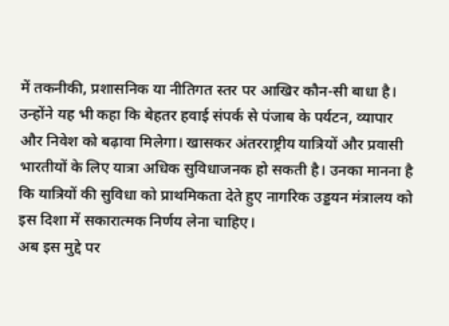में तकनीकी, प्रशासनिक या नीतिगत स्तर पर आखिर कौन-सी बाधा है।
उन्होंने यह भी कहा कि बेहतर हवाई संपर्क से पंजाब के पर्यटन, व्यापार और निवेश को बढ़ावा मिलेगा। खासकर अंतरराष्ट्रीय यात्रियों और प्रवासी भारतीयों के लिए यात्रा अधिक सुविधाजनक हो सकती है। उनका मानना है कि यात्रियों की सुविधा को प्राथमिकता देते हुए नागरिक उड्डयन मंत्रालय को इस दिशा में सकारात्मक निर्णय लेना चाहिए।
अब इस मुद्दे पर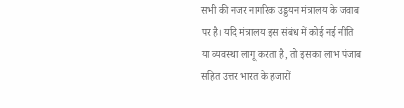सभी की नजर नागरिक उड्डयन मंत्रालय के जवाब पर है। यदि मंत्रालय इस संबंध में कोई नई नीति या व्यवस्था लागू करता है, तो इसका लाभ पंजाब सहित उत्तर भारत के हजारों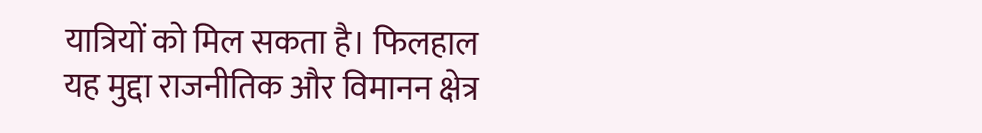यात्रियों को मिल सकता है। फिलहाल यह मुद्दा राजनीतिक और विमानन क्षेत्र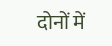दोनों में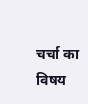चर्चा का विषय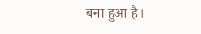बना हुआ है।